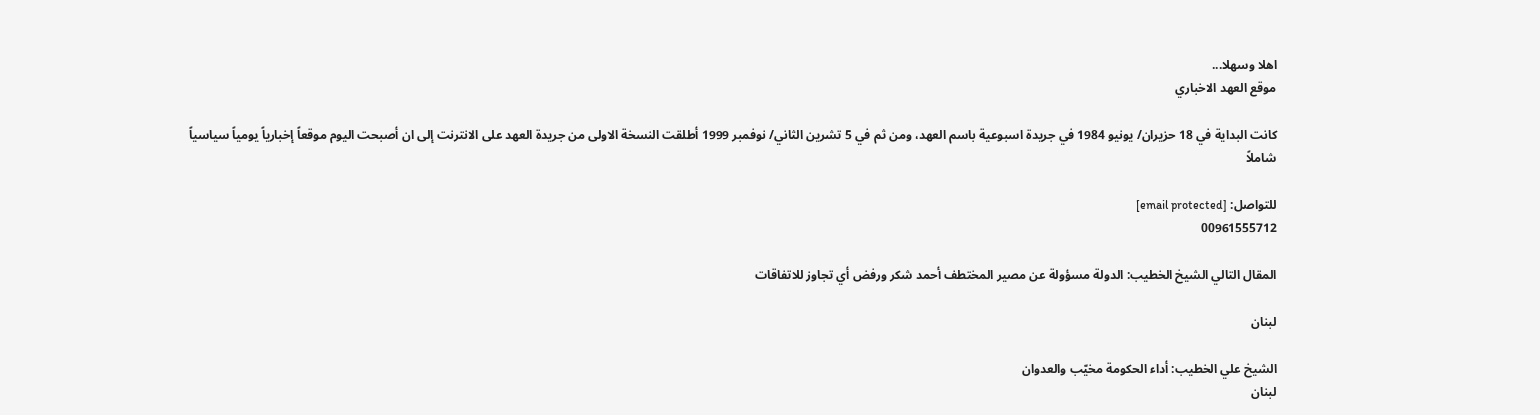اهلا وسهلا...
موقع العهد الاخباري

كانت البداية في 18 حزيران/ يونيو 1984 في جريدة اسبوعية باسم العهد، ومن ثم في 5 تشرين الثاني/ نوفمبر 1999 أطلقت النسخة الاولى من جريدة العهد على الانترنت إلى ان أصبحت اليوم موقعاً إخبارياً يومياً سياسياً شاملاً

للتواصل: [email protected]
00961555712

المقال التالي الشيخ الخطيب: الدولة مسؤولة عن مصير المختطف أحمد شكر ورفض أي تجاوز للاتفاقات

لبنان

الشيخ علي الخطيب: أداء الحكومة مخيّب والعدوان
لبنان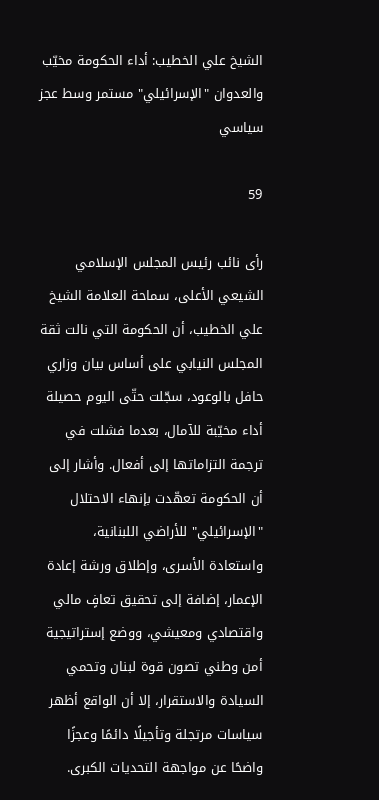الشيخ علي الخطيب: أداء الحكومة مخيّب والعدوان "الإسرائيلي" مستمر وسط عجز سياسي

59

رأى نائب رئيس المجلس الإسلامي الشيعي الأعلى، سماحة العلامة الشيخ علي الخطيب، أن الحكومة التي نالت ثقة المجلس النيابي على أساس بيان وزاري حافل بالوعود، سجّلت حتّى اليوم حصيلة أداء مخيّبة للآمال، بعدما فشلت في ترجمة التزاماتها إلى أفعال. وأشار إلى أن الحكومة تعهّدت بإنهاء الاحتلال "الإسرائيلي" للأراضي اللبنانية، واستعادة الأسرى، وإطلاق ورشة إعادة الإعمار، إضافة إلى تحقيق تعافٍ مالي واقتصادي ومعيشي، ووضع إستراتيجية أمن وطني تصون قوة لبنان وتحمي السيادة والاستقرار، إلا أن الواقع أظهر سياسات مرتجلة وتأجيلًا دائمًا وعجزًا واضحًا عن مواجهة التحديات الكبرى.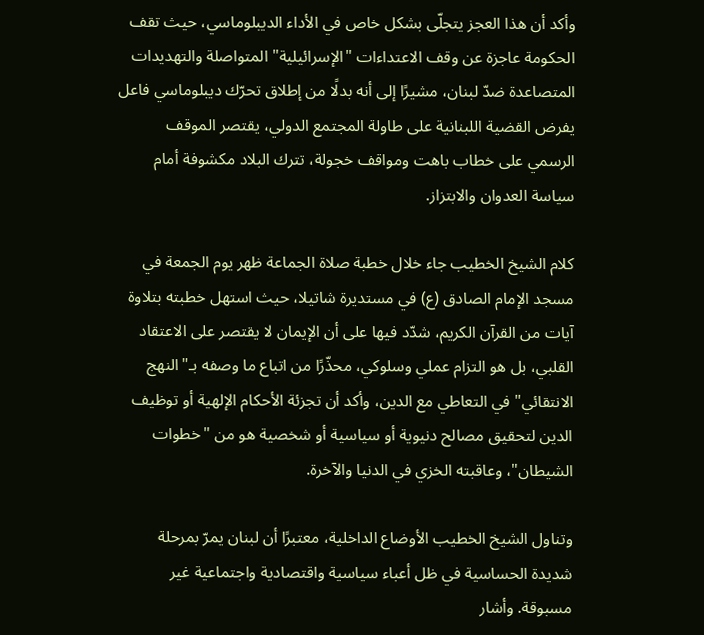وأكد أن هذا العجز يتجلّى بشكل خاص في الأداء الديبلوماسي، حيث تقف الحكومة عاجزة عن وقف الاعتداءات "الإسرائيلية" المتواصلة والتهديدات المتصاعدة ضدّ لبنان، مشيرًا إلى أنه بدلًا من إطلاق تحرّك ديبلوماسي فاعل يفرض القضية اللبنانية على طاولة المجتمع الدولي، يقتصر الموقف الرسمي على خطاب باهت ومواقف خجولة، تترك البلاد مكشوفة أمام سياسة العدوان والابتزاز.

كلام الشيخ الخطيب جاء خلال خطبة صلاة الجماعة ظهر يوم الجمعة في مسجد الإمام الصادق (ع) في مستديرة شاتيلا، حيث استهل خطبته بتلاوة آيات من القرآن الكريم، شدّد فيها على أن الإيمان لا يقتصر على الاعتقاد القلبي، بل هو التزام عملي وسلوكي، محذّرًا من اتباع ما وصفه بـ"النهج الانتقائي" في التعاطي مع الدين، وأكد أن تجزئة الأحكام الإلهية أو توظيف الدين لتحقيق مصالح دنيوية أو سياسية أو شخصية هو من "خطوات الشيطان"، وعاقبته الخزي في الدنيا والآخرة.

وتناول الشيخ الخطيب الأوضاع الداخلية، معتبرًا أن لبنان يمرّ بمرحلة شديدة الحساسية في ظل أعباء سياسية واقتصادية واجتماعية غير مسبوقة. وأشار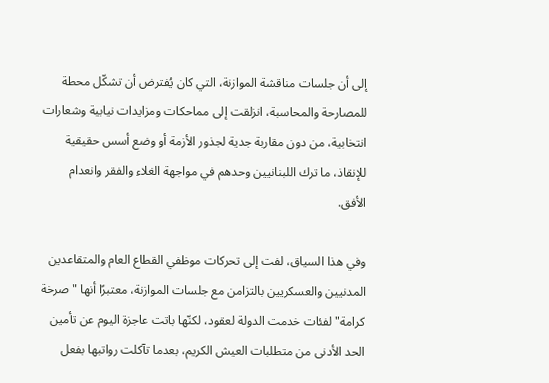إلى أن جلسات مناقشة الموازنة، التي كان يُفترض أن تشكّل محطة للمصارحة والمحاسبة، انزلقت إلى مماحكات ومزايدات نيابية وشعارات انتخابية، من دون مقاربة جدية لجذور الأزمة أو وضع أسس حقيقية للإنقاذ، ما ترك اللبنانيين وحدهم في مواجهة الغلاء والفقر وانعدام الأفق.

وفي هذا السياق، لفت إلى تحركات موظفي القطاع العام والمتقاعدين المدنيين والعسكريين بالتزامن مع جلسات الموازنة، معتبرًا أنها "صرخة كرامة" لفئات خدمت الدولة لعقود، لكنّها باتت عاجزة اليوم عن تأمين الحد الأدنى من متطلبات العيش الكريم، بعدما تآكلت رواتبها بفعل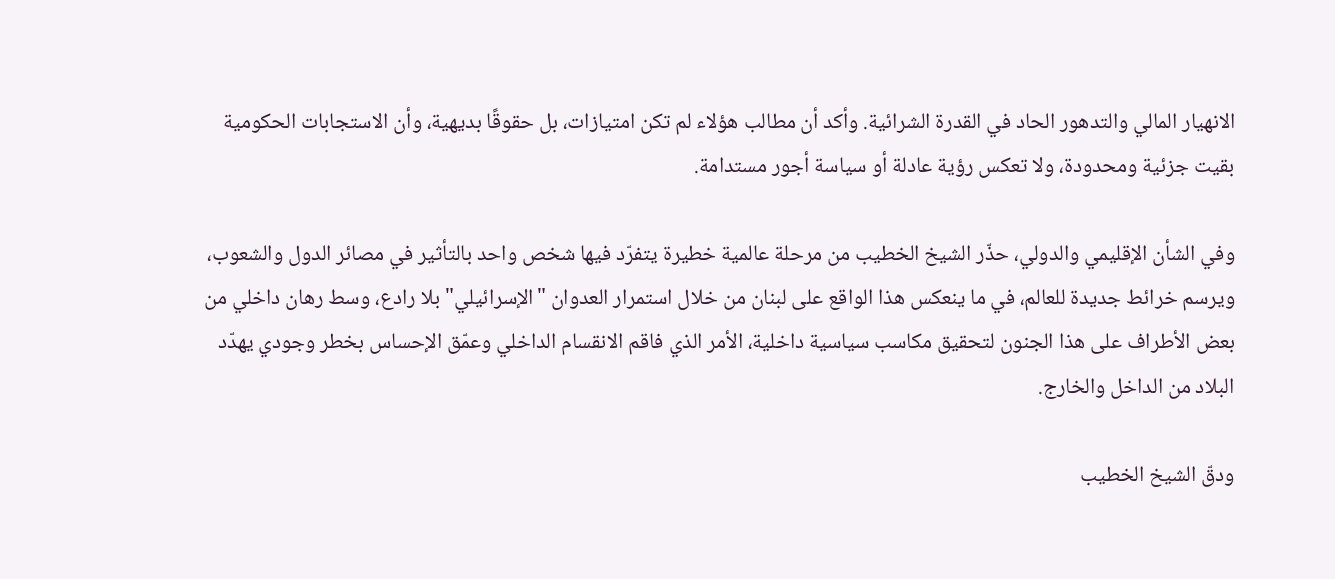الانهيار المالي والتدهور الحاد في القدرة الشرائية. وأكد أن مطالب هؤلاء لم تكن امتيازات، بل حقوقًا بديهية، وأن الاستجابات الحكومية بقيت جزئية ومحدودة، ولا تعكس رؤية عادلة أو سياسة أجور مستدامة.

وفي الشأن الإقليمي والدولي، حذّر الشيخ الخطيب من مرحلة عالمية خطيرة يتفرّد فيها شخص واحد بالتأثير في مصائر الدول والشعوب، ويرسم خرائط جديدة للعالم، في ما ينعكس هذا الواقع على لبنان من خلال استمرار العدوان "الإسرائيلي" بلا رادع، وسط رهان داخلي من بعض الأطراف على هذا الجنون لتحقيق مكاسب سياسية داخلية، الأمر الذي فاقم الانقسام الداخلي وعمّق الإحساس بخطر وجودي يهدّد البلاد من الداخل والخارج.

ودقّ الشيخ الخطيب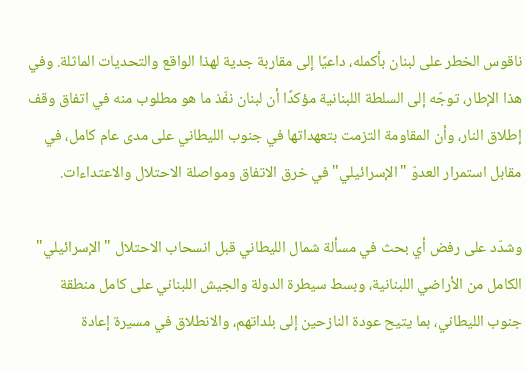ناقوس الخطر على لبنان بأكمله، داعيًا إلى مقاربة جدية لهذا الواقع والتحديات الماثلة. وفي هذا الإطار، توجّه إلى السلطة اللبنانية مؤكدًا أن لبنان نفّذ ما هو مطلوب منه في اتفاق وقف إطلاق النار، وأن المقاومة التزمت بتعهداتها في جنوب الليطاني على مدى عام كامل، في مقابل استمرار العدوّ "الإسرائيلي" في خرق الاتفاق ومواصلة الاحتلال والاعتداءات.

وشدّد على رفض أي بحث في مسألة شمال الليطاني قبل انسحاب الاحتلال "الإسرائيلي" الكامل من الأراضي اللبنانية، وبسط سيطرة الدولة والجيش اللبناني على كامل منطقة جنوب الليطاني، بما يتيح عودة النازحين إلى بلداتهم، والانطلاق في مسيرة إعادة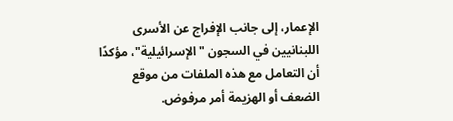الإعمار، إلى جانب الإفراج عن الأسرى اللبنانيين في السجون "الإسرائيلية"، مؤكدًا أن التعامل مع هذه الملفات من موقع الضعف أو الهزيمة أمر مرفوض.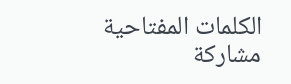الكلمات المفتاحية
مشاركة